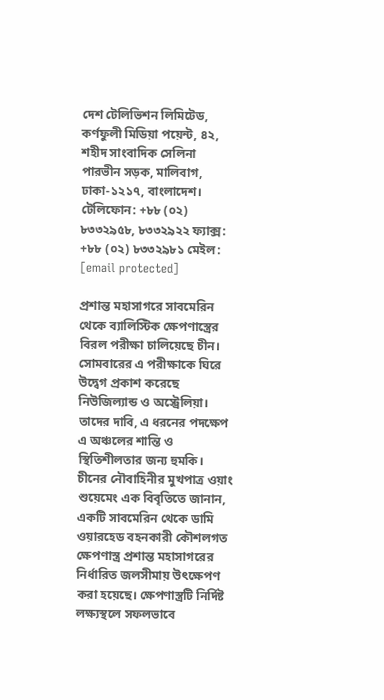দেশ টেলিভিশন লিমিটেড, কর্ণফুলী মিডিয়া পয়েন্ট, ৪২, শহীদ সাংবাদিক সেলিনা পারভীন সড়ক, মালিবাগ, ঢাকা-১২১৭, বাংলাদেশ।
টেলিফোন: +৮৮ (০২) ৮৩৩২৯৫৮, ৮৩৩২৯২২ ফ্যাক্স: +৮৮ (০২) ৮৩৩২৯৮১ মেইল: [email protected]

প্রশান্ত মহাসাগরে সাবমেরিন থেকে ব্যালিস্টিক ক্ষেপণাস্ত্রের বিরল পরীক্ষা চালিয়েছে চীন। সোমবারের এ পরীক্ষাকে ঘিরে উদ্বেগ প্রকাশ করেছে নিউজিল্যান্ড ও অস্ট্রেলিয়া। তাদের দাবি, এ ধরনের পদক্ষেপ এ অঞ্চলের শান্তি ও স্থিতিশীলতার জন্য হুমকি।
চীনের নৌবাহিনীর মুখপাত্র ওয়াং শুয়েমেং এক বিবৃতিতে জানান, একটি সাবমেরিন থেকে ডামি ওয়ারহেড বহনকারী কৌশলগত ক্ষেপণাস্ত্র প্রশান্ত মহাসাগরের নির্ধারিত জলসীমায় উৎক্ষেপণ করা হয়েছে। ক্ষেপণাস্ত্রটি নির্দিষ্ট লক্ষ্যস্থলে সফলভাবে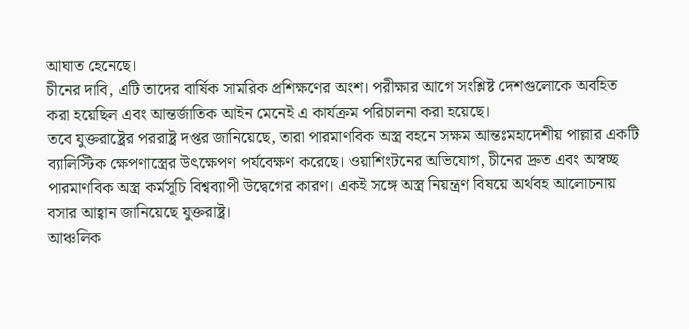আঘাত হেনেছে।
চীনের দাবি, এটি তাদের বার্ষিক সামরিক প্রশিক্ষণের অংশ। পরীক্ষার আগে সংশ্লিষ্ট দেশগুলোকে অবহিত করা হয়েছিল এবং আন্তর্জাতিক আইন মেনেই এ কার্যক্রম পরিচালনা করা হয়েছে।
তবে যুক্তরাষ্ট্রের পররাষ্ট্র দপ্তর জানিয়েছে, তারা পারমাণবিক অস্ত্র বহনে সক্ষম আন্তঃমহাদেশীয় পাল্লার একটি ব্যালিস্টিক ক্ষেপণাস্ত্রের উৎক্ষেপণ পর্যবেক্ষণ করেছে। ওয়াশিংটনের অভিযোগ, চীনের দ্রুত এবং অস্বচ্ছ পারমাণবিক অস্ত্র কর্মসূচি বিশ্বব্যাপী উদ্বেগের কারণ। একই সঙ্গে অস্ত্র নিয়ন্ত্রণ বিষয়ে অর্থবহ আলোচনায় বসার আহ্বান জানিয়েছে যুক্তরাষ্ট্র।
আঞ্চলিক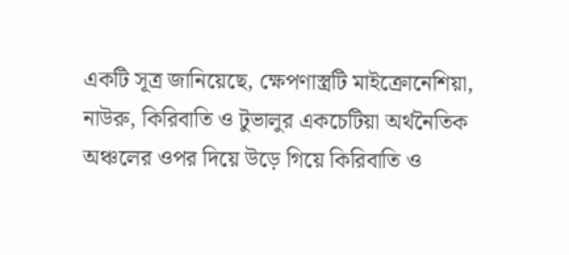একটি সূত্র জানিয়েছে, ক্ষেপণাস্ত্রটি মাইক্রোনেশিয়া, নাউরু, কিরিবাতি ও টুভালুর একচেটিয়া অর্থনৈতিক অঞ্চলের ওপর দিয়ে উড়ে গিয়ে কিরিবাতি ও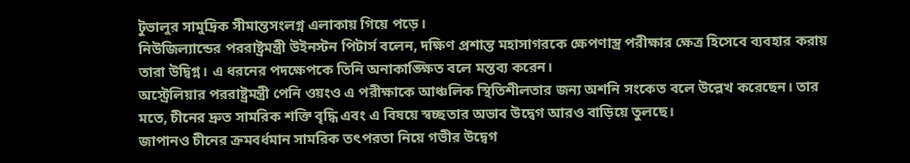টুভালুর সামুদ্রিক সীমান্তসংলগ্ন এলাকায় গিয়ে পড়ে।
নিউজিল্যান্ডের পররাষ্ট্রমন্ত্রী উইনস্টন পিটার্স বলেন, দক্ষিণ প্রশান্ত মহাসাগরকে ক্ষেপণাস্ত্র পরীক্ষার ক্ষেত্র হিসেবে ব্যবহার করায় তারা উদ্বিগ্ন। এ ধরনের পদক্ষেপকে তিনি অনাকাঙ্ক্ষিত বলে মন্তব্য করেন।
অস্ট্রেলিয়ার পররাষ্ট্রমন্ত্রী পেনি ওয়ংও এ পরীক্ষাকে আঞ্চলিক স্থিতিশীলতার জন্য অশনি সংকেত বলে উল্লেখ করেছেন। তার মতে, চীনের দ্রুত সামরিক শক্তি বৃদ্ধি এবং এ বিষয়ে স্বচ্ছতার অভাব উদ্বেগ আরও বাড়িয়ে তুলছে।
জাপানও চীনের ক্রমবর্ধমান সামরিক তৎপরতা নিয়ে গভীর উদ্বেগ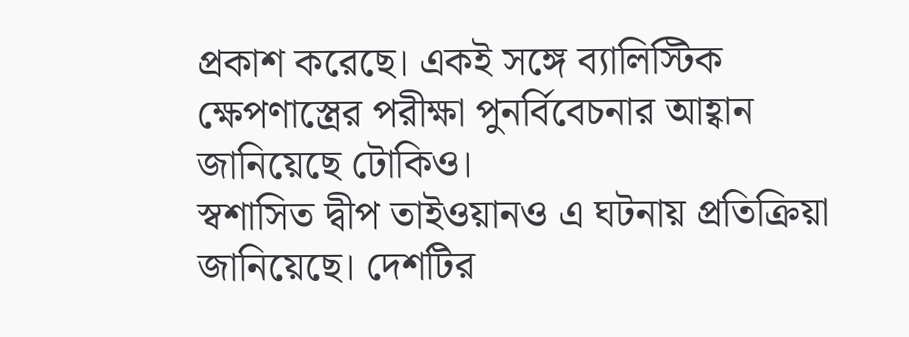প্রকাশ করেছে। একই সঙ্গে ব্যালিস্টিক ক্ষেপণাস্ত্রের পরীক্ষা পুনর্বিবেচনার আহ্বান জানিয়েছে টোকিও।
স্বশাসিত দ্বীপ তাইওয়ানও এ ঘটনায় প্রতিক্রিয়া জানিয়েছে। দেশটির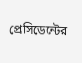প্রেসিডেন্টের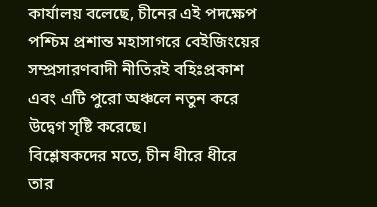কার্যালয় বলেছে, চীনের এই পদক্ষেপ পশ্চিম প্রশান্ত মহাসাগরে বেইজিংয়ের সম্প্রসারণবাদী নীতিরই বহিঃপ্রকাশ এবং এটি পুরো অঞ্চলে নতুন করে উদ্বেগ সৃষ্টি করেছে।
বিশ্লেষকদের মতে, চীন ধীরে ধীরে তার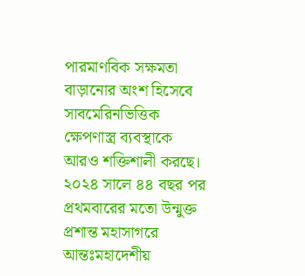পারমাণবিক সক্ষমতা বাড়ানোর অংশ হিসেবে সাবমেরিনভিত্তিক ক্ষেপণাস্ত্র ব্যবস্থাকে আরও শক্তিশালী করছে। ২০২৪ সালে ৪৪ বছর পর প্রথমবারের মতো উন্মুক্ত প্রশান্ত মহাসাগরে আন্তঃমহাদেশীয়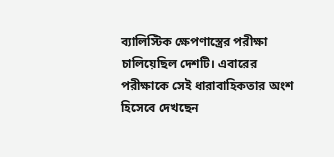ব্যালিস্টিক ক্ষেপণাস্ত্রের পরীক্ষা চালিয়েছিল দেশটি। এবারের পরীক্ষাকে সেই ধারাবাহিকতার অংশ হিসেবে দেখছেন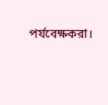পর্যবেক্ষকরা।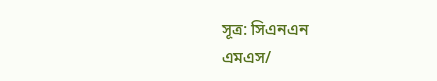সূত্র: সিএনএন
এমএস/